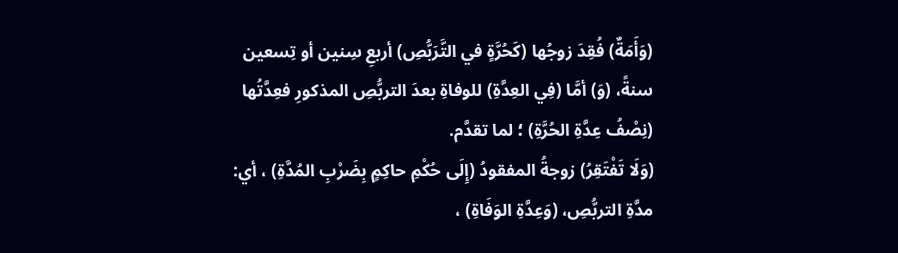(وَأَمَةٌ) فُقِدَ زوجُها (كَحُرَّةٍ في التَّرَبُّصِ) أربعِ سِنين أو تِسعين سنةً، (وَ) أمَّا (فِي العِدَّةِ) للوفاةِ بعدَ التربُّصِ المذكورِ فعِدَّتُها (نِصْفُ عِدَّةِ الحُرَّةِ) ؛ لما تقدَّم.
(وَلَا تَفْتَقِرُ) زوجةُ المفقودُ (إِلَى حُكْمِ حاكِمٍ بِضَرْبِ المُدَّةِ) ، أي: مدَّةِ التربُّصِ، (وَعِدَّةِ الوَفَاةِ) ،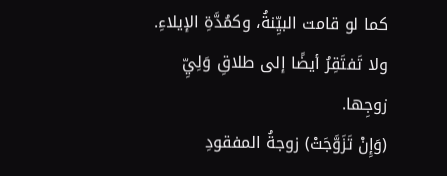كما لو قامت البيِّنةُ، وكمُدَّةِ الإيلاءِ.
ولا تَفتَقِرُ أيضًا إلى طلاقِ وَلِيِّ زوجِها.
(وَإِنْ تَزَوَّجَتْ) زوجةُ المفقودِ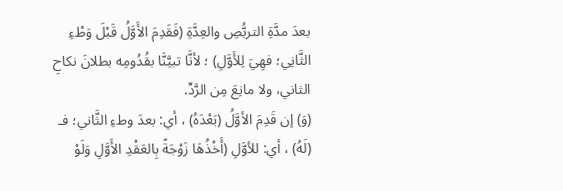بعدَ مدَّةِ التربُّصِ والعِدَّةِ (فَقَدِمَ الأَوَّلُ قَبْلَ وَطْءِ الثَّانِي؛ فهِيَ لِلأَوَّلِ) ؛ لأنَّا تبيَّنَّا بقُدُومِه بطلانَ نكاحِ الثاني، ولا مانِعَ مِن الرَّدِّ.
(وَ) إن قَدِمَ الأوَّلُ (بَعْدَهُ) ، أي: بعدَ وطءِ الثَّاني؛ فـ (لَهُ) ، أي: للأوَّلِ (أَخْذُهَا زَوْجَةً بِالعَقْدِ الأَوَّلِ وَلَوْ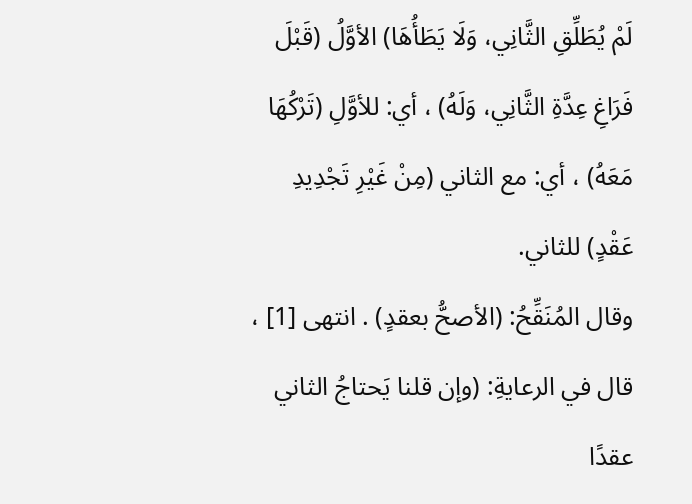لَمْ يُطَلِّقِ الثَّانِي، وَلَا يَطَأُهَا) الأوَّلُ (قَبْلَ فَرَاغِ عِدَّةِ الثَّانِي، وَلَهُ) ، أي: للأوَّلِ (تَرْكُهَا مَعَهُ) ، أي: مع الثاني (مِنْ غَيْرِ تَجْدِيدِ عَقْدٍ) للثاني.
وقال المُنَقِّحُ: (الأصحُّ بعقدٍ) . انتهى [1] ، قال في الرعايةِ: (وإن قلنا يَحتاجُ الثاني عقدًا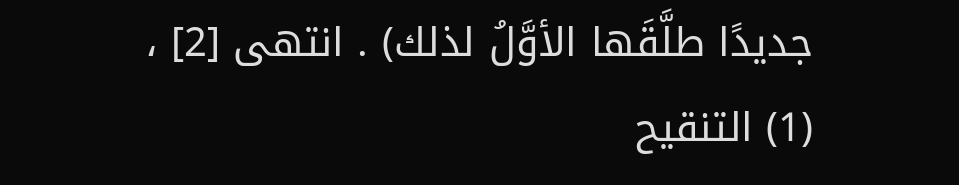جديدًا طلَّقَها الأوَّلُ لذلك) . انتهى [2] ،
(1) التنقيح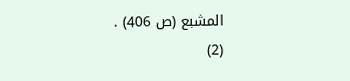المشبع (ص 406) .
(2)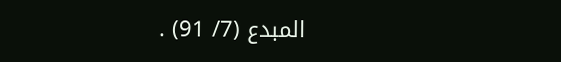المبدع (7/ 91) .